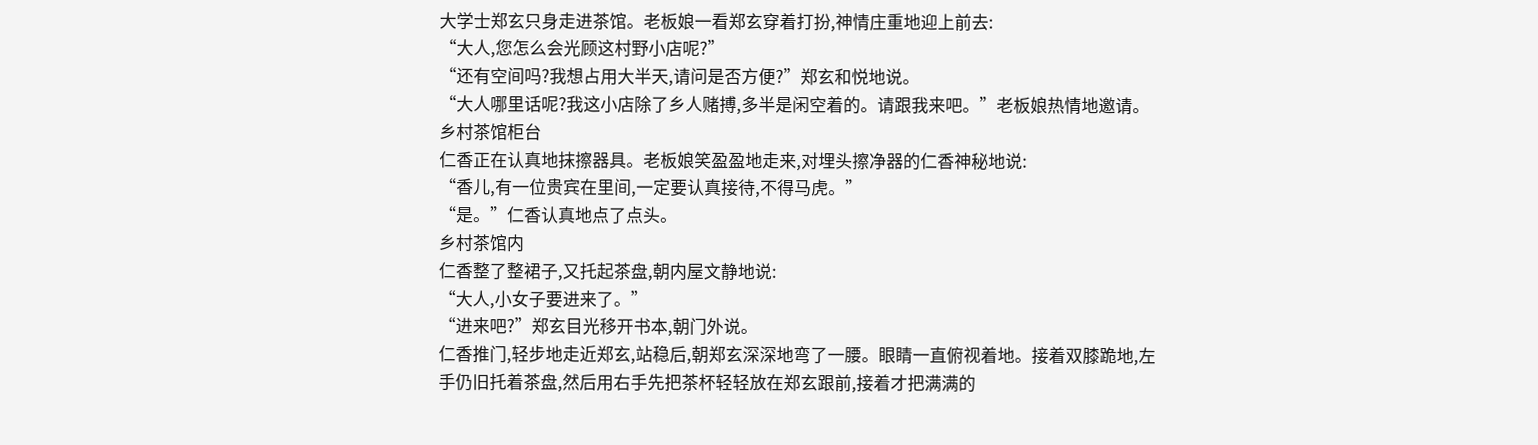大学士郑玄只身走进茶馆。老板娘一看郑玄穿着打扮,神情庄重地迎上前去:
“大人,您怎么会光顾这村野小店呢?”
“还有空间吗?我想占用大半天,请问是否方便?”郑玄和悦地说。
“大人哪里话呢?我这小店除了乡人赌搏,多半是闲空着的。请跟我来吧。”老板娘热情地邀请。
乡村茶馆柜台
仁香正在认真地抹擦器具。老板娘笑盈盈地走来,对埋头擦净器的仁香神秘地说:
“香儿,有一位贵宾在里间,一定要认真接待,不得马虎。”
“是。”仁香认真地点了点头。
乡村茶馆内
仁香整了整裙子,又托起茶盘,朝内屋文静地说:
“大人,小女子要进来了。”
“进来吧?”郑玄目光移开书本,朝门外说。
仁香推门,轻步地走近郑玄,站稳后,朝郑玄深深地弯了一腰。眼睛一直俯视着地。接着双膝跪地,左手仍旧托着茶盘,然后用右手先把茶杯轻轻放在郑玄跟前,接着才把满满的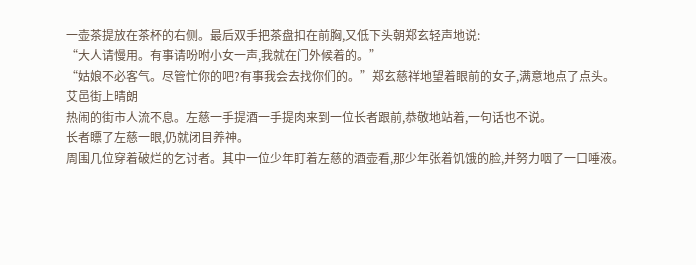一壶茶提放在茶杯的右侧。最后双手把茶盘扣在前胸,又低下头朝郑玄轻声地说:
“大人请慢用。有事请吩咐小女一声,我就在门外候着的。”
“姑娘不必客气。尽管忙你的吧?有事我会去找你们的。”郑玄慈祥地望着眼前的女子,满意地点了点头。
艾邑街上晴朗
热闹的街市人流不息。左慈一手提酒一手提肉来到一位长者跟前,恭敬地站着,一句话也不说。
长者瞟了左慈一眼,仍就闭目养神。
周围几位穿着破烂的乞讨者。其中一位少年盯着左慈的酒壶看,那少年张着饥饿的脸,并努力咽了一口唾液。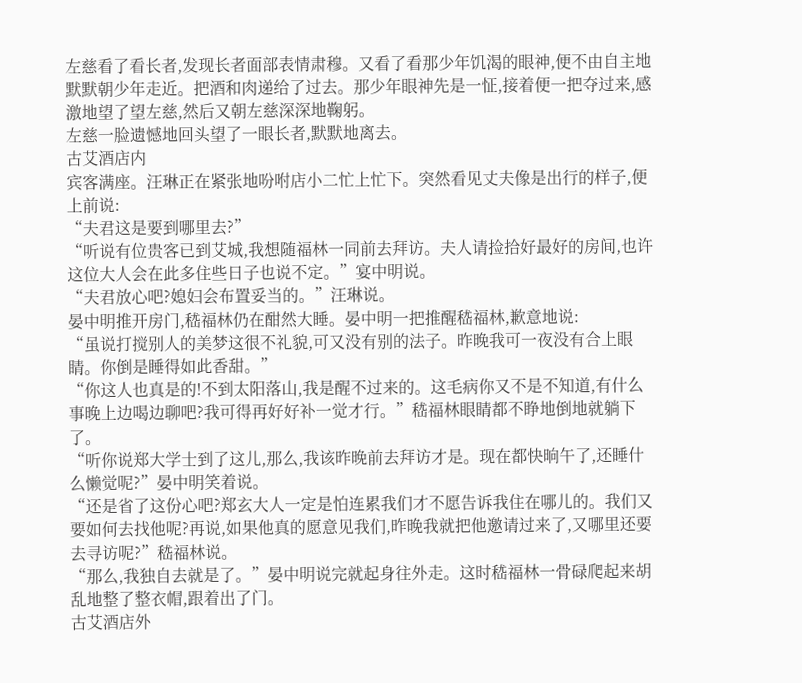左慈看了看长者,发现长者面部表情肃穆。又看了看那少年饥渴的眼神,便不由自主地默默朝少年走近。把酒和肉递给了过去。那少年眼神先是一怔,接着便一把夺过来,感激地望了望左慈,然后又朝左慈深深地鞠躬。
左慈一脸遗憾地回头望了一眼长者,默默地离去。
古艾酒店内
宾客满座。汪琳正在紧张地吩咐店小二忙上忙下。突然看见丈夫像是出行的样子,便上前说:
“夫君这是要到哪里去?”
“听说有位贵客已到艾城,我想随福林一同前去拜访。夫人请捡拾好最好的房间,也许这位大人会在此多住些日子也说不定。”宴中明说。
“夫君放心吧?媳妇会布置妥当的。”汪琳说。
晏中明推开房门,嵇福林仍在酣然大睡。晏中明一把推醒嵇福林,歉意地说:
“虽说打搅别人的美梦这很不礼貌,可又没有别的法子。昨晚我可一夜没有合上眼睛。你倒是睡得如此香甜。”
“你这人也真是的!不到太阳落山,我是醒不过来的。这毛病你又不是不知道,有什么事晚上边喝边聊吧?我可得再好好补一觉才行。”嵇福林眼睛都不睁地倒地就躺下了。
“听你说郑大学士到了这儿,那么,我该昨晚前去拜访才是。现在都快晌午了,还睡什么懒觉呢?”晏中明笑着说。
“还是省了这份心吧?郑玄大人一定是怕连累我们才不愿告诉我住在哪儿的。我们又要如何去找他呢?再说,如果他真的愿意见我们,昨晚我就把他邀请过来了,又哪里还要去寻访呢?”嵇福林说。
“那么,我独自去就是了。”晏中明说完就起身往外走。这时嵇福林一骨碌爬起来胡乱地整了整衣帽,跟着出了门。
古艾酒店外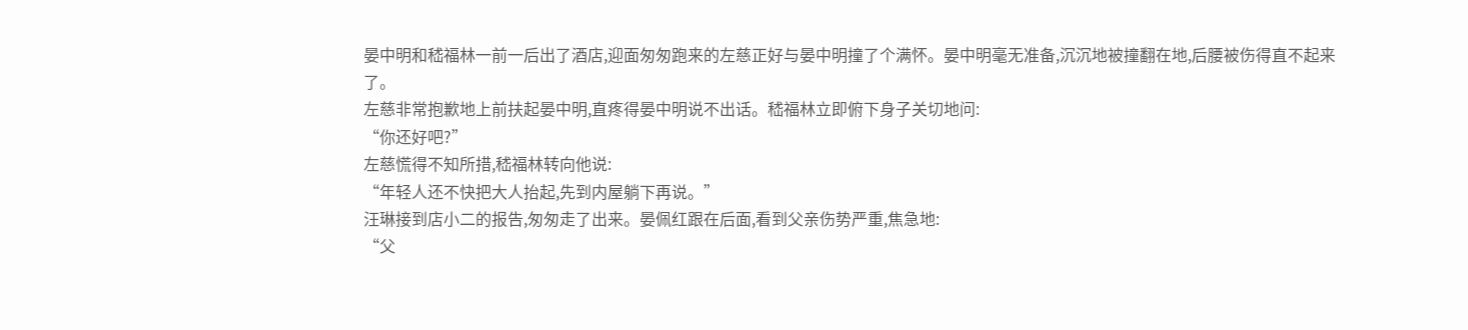晏中明和嵇福林一前一后出了酒店,迎面匆匆跑来的左慈正好与晏中明撞了个满怀。晏中明毫无准备,沉沉地被撞翻在地,后腰被伤得直不起来了。
左慈非常抱歉地上前扶起晏中明,直疼得晏中明说不出话。嵇福林立即俯下身子关切地问:
“你还好吧?”
左慈慌得不知所措,嵇福林转向他说:
“年轻人还不快把大人抬起,先到内屋躺下再说。”
汪琳接到店小二的报告,匆匆走了出来。晏佩红跟在后面,看到父亲伤势严重,焦急地:
“父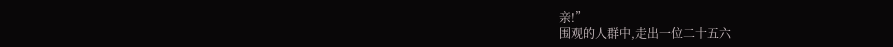亲!”
围观的人群中,走出一位二十五六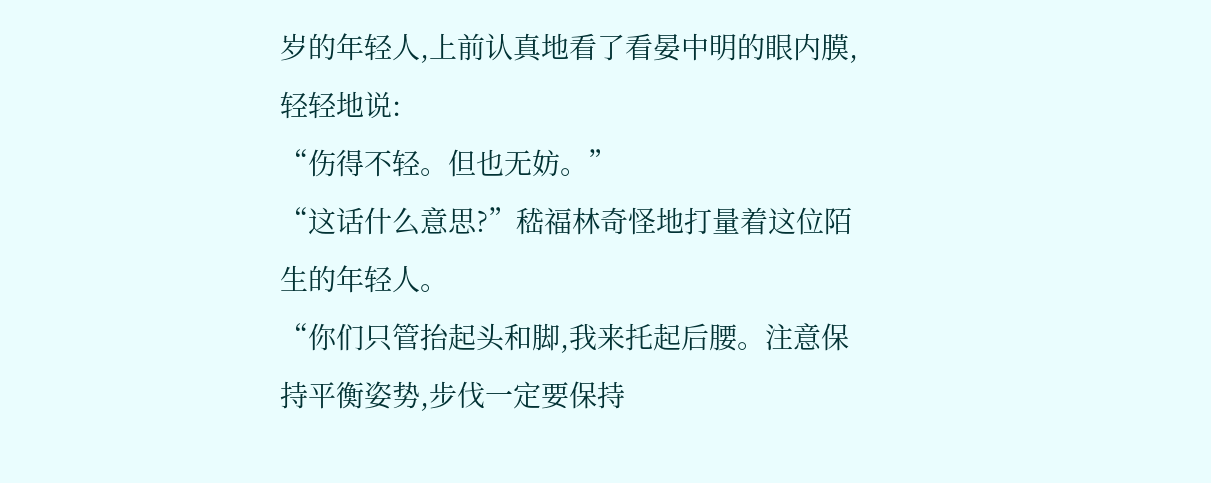岁的年轻人,上前认真地看了看晏中明的眼内膜,轻轻地说:
“伤得不轻。但也无妨。”
“这话什么意思?”嵇福林奇怪地打量着这位陌生的年轻人。
“你们只管抬起头和脚,我来托起后腰。注意保持平衡姿势,步伐一定要保持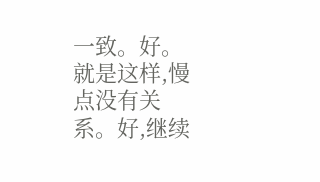一致。好。就是这样,慢点没有关系。好,继续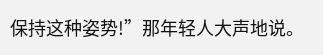保持这种姿势!”那年轻人大声地说。